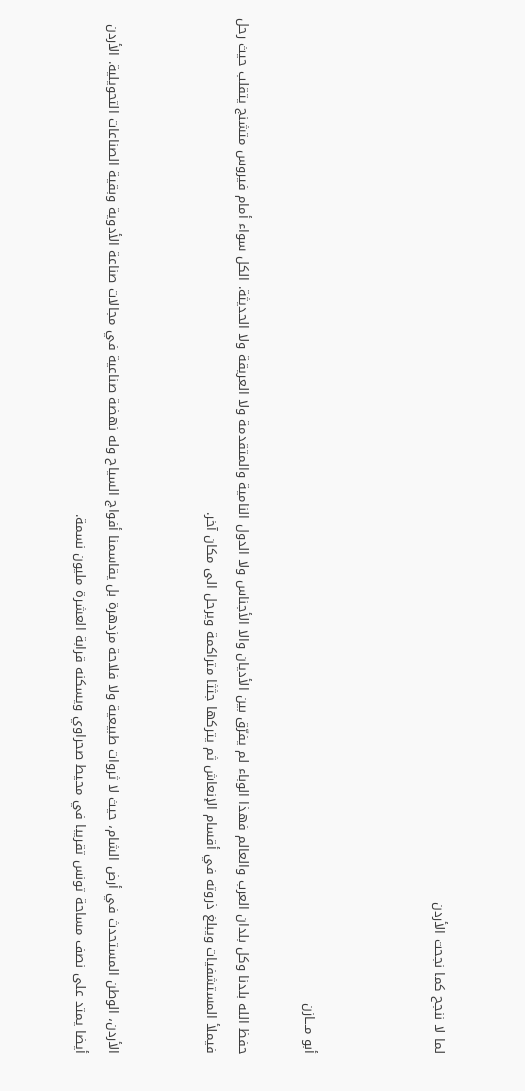لما لا ننجح كما نجحت الأردن



أبو مـــازن

حفظ الله بلدنا وكل بلدان العرب والعالم فهذا الوباء لم يفرّق بين الأديان والا الأجناس ولا الدول النامية والمتقدمة ولا العريقة ولا الحديثة. الكل سواء أمام فيروس متشنج يتقلب حيث رحل فيملأ المستشفيات ويبلغ ذروته في أقسام الإنعاش ثم يتركها جثثا متراكمة ويرحل الى مكان آخر.


الأردن، الوطن المستحدث في أرض الشام، حيث لا ثروات طبيعية ولا فلاحة مزدهرة بل يقاسمنا أفواج السياح وله نهضة صناعية في مجالات صناعة الأدوية وبقية الصناعات التحويلية. الأردن أيضا يمتد على نصف مساحة تونس تقريبا في محيط صحراوي ويسكنه قرابة العشرة مليون نسمة.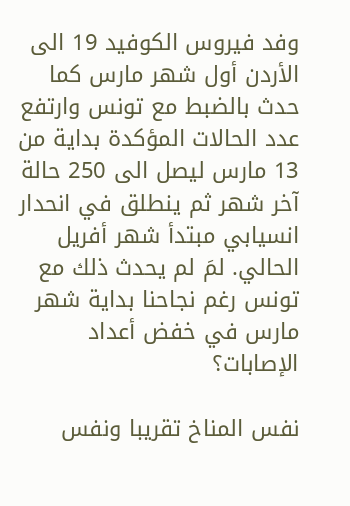وفد فيروس الكوفيد 19 الى الأردن أول شهر مارس كما حدث بالضبط مع تونس وارتفع عدد الحالات المؤكدة بداية من 13 مارس ليصل الى 250 حالة آخر شهر ثم ينطلق في انحدار انسيابي مبتدأ شهر أفريل الحالي. لمَ لم يحدث ذلك مع تونس رغم نجاحنا بداية شهر مارس في خفض أعداد الإصابات؟

نفس المناخ تقريبا ونفس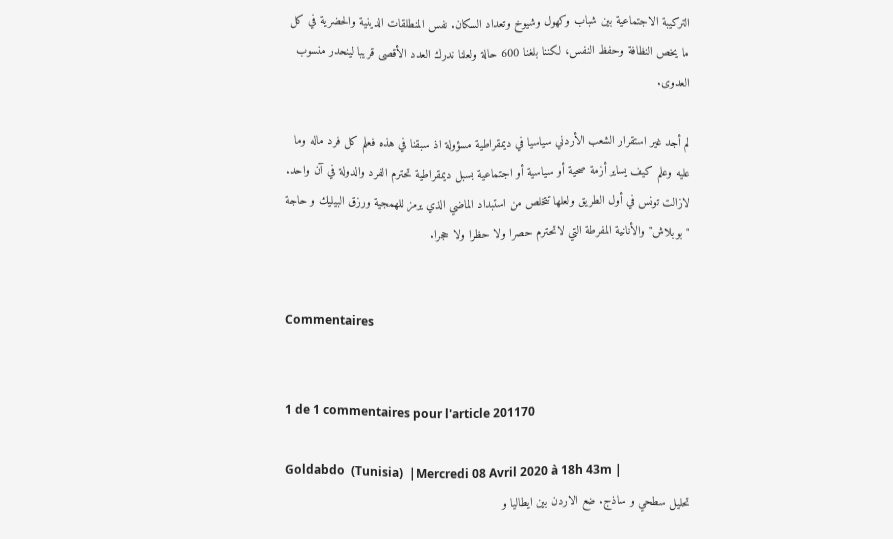التركيبة الاجتماعية بين شباب وكهول وشيوخ وتعداد السكان. نفس المنطلقات الدينية والحضرية في كل ما يخص النظافة وحفظ النفس، لكننا بلغنا 600 حالة ولعلنا ندرك العدد الأقصى قريبا لينحدر منسوب العدوى.

لم أجد غير استقرار الشعب الأردني سياسيا في ديمقراطية مسؤولة اذ سبقنا في هذه فعلم كل فرد ماله وما عليه وعلم كيف يساير أزمة صحية أو سياسية أو اجتماعية بسبل ديمقراطية تحترم الفرد والدولة في آن واحد. لازالت تونس في أول الطريق ولعلها تتخلص من استبداد الماضي الذي يرمز للهمجية ورزق البيليك و حاجة "بوبلاش" والأنانية المفرطة التي لاتحترم حصرا ولا حظرا ولا حجرا.


Commentaires


1 de 1 commentaires pour l'article 201170

Goldabdo  (Tunisia)  |Mercredi 08 Avril 2020 à 18h 43m |
تحليل سطحي و ساذج. ضع الاردن بين ايطاليا و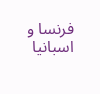فرنسا و اسبانيا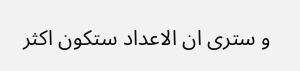و سترى ان الاعداد ستكون اكثر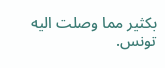بكثير مما وصلت اليه تونس.